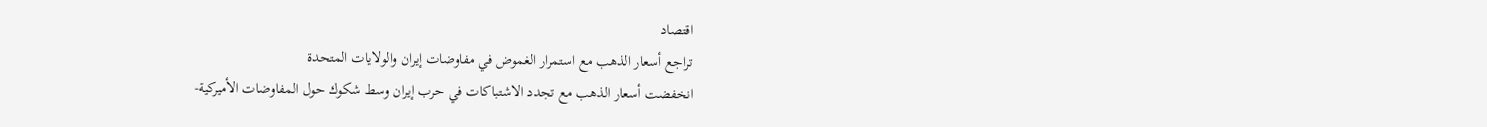اقتصاد
تراجع أسعار الذهب مع استمرار الغموض في مفاوضات إيران والولايات المتحدة
انخفضت أسعار الذهب مع تجدد الاشتباكات في حرب إيران وسط شكوك حول المفاوضات الأميركية-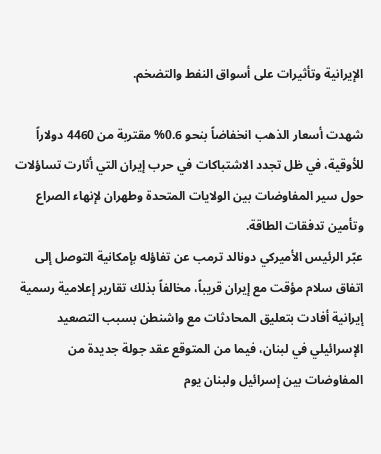الإيرانية وتأثيرات على أسواق النفط والتضخم.

شهدت أسعار الذهب انخفاضاً بنحو 0.6% مقتربة من 4460 دولاراً للأوقية، في ظل تجدد الاشتباكات في حرب إيران التي أثارت تساؤلات حول سير المفاوضات بين الولايات المتحدة وطهران لإنهاء الصراع وتأمين تدفقات الطاقة.
عبّر الرئيس الأميركي دونالد ترمب عن تفاؤله بإمكانية التوصل إلى اتفاق سلام مؤقت مع إيران قريباً، مخالفاً بذلك تقارير إعلامية رسمية إيرانية أفادت بتعليق المحادثات مع واشنطن بسبب التصعيد الإسرائيلي في لبنان، فيما من المتوقع عقد جولة جديدة من المفاوضات بين إسرائيل ولبنان يوم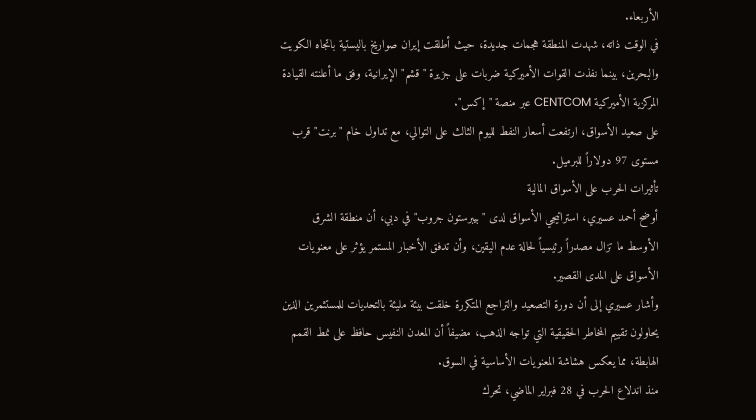الأربعاء.
في الوقت ذاته، شهدت المنطقة هجمات جديدة، حيث أطلقت إيران صواريخ باليستية باتجاه الكويت والبحرين، بينما نفذت القوات الأميركية ضربات على جزيرة "قشم" الإيرانية، وفق ما أعلنته القيادة المركزية الأميركية CENTCOM عبر منصة "إكس".
على صعيد الأسواق، ارتفعت أسعار النفط لليوم الثالث على التوالي، مع تداول خام "برنت" قرب مستوى 97 دولاراً للبرميل.
تأثيرات الحرب على الأسواق المالية
أوضح أحمد عسيري، استراتيجي الأسواق لدى "بيبرستون جروب" في دبي، أن منطقة الشرق الأوسط ما تزال مصدراً رئيسياً لحالة عدم اليقين، وأن تدفق الأخبار المستمر يؤثر على معنويات الأسواق على المدى القصير.
وأشار عسيري إلى أن دورة التصعيد والتراجع المتكررة خلقت بيئة مليئة بالتحديات للمستثمرين الذين يحاولون تقييم المخاطر الحقيقية التي تواجه الذهب، مضيفاً أن المعدن النفيس حافظ على نمط القمم الهابطة، مما يعكس هشاشة المعنويات الأساسية في السوق.
منذ اندلاع الحرب في 28 فبراير الماضي، تحرك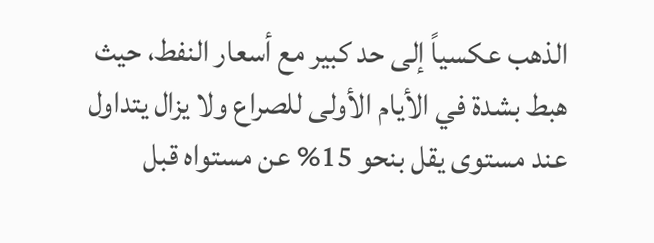الذهب عكسياً إلى حد كبير مع أسعار النفط، حيث هبط بشدة في الأيام الأولى للصراع ولا يزال يتداول عند مستوى يقل بنحو 15% عن مستواه قبل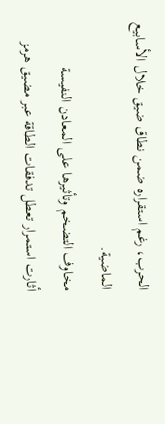الحرب، رغم استقراره ضمن نطاق ضيق خلال الأسابيع الماضية.
مخاوف التضخم وتأثيرها على المعادن النفيسة
أثارت استمرار تعطل تدفقات الطاقة عبر مضيق هرمز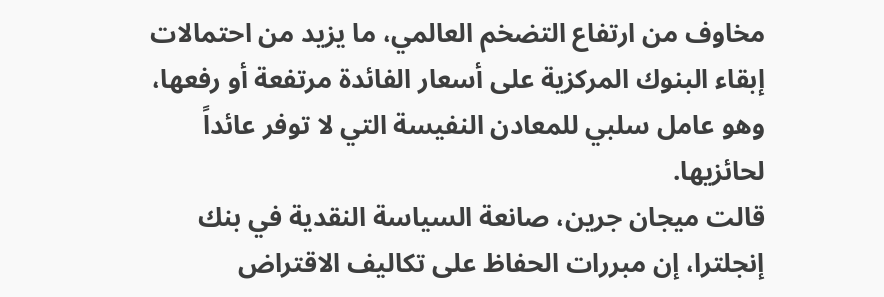مخاوف من ارتفاع التضخم العالمي، ما يزيد من احتمالات إبقاء البنوك المركزية على أسعار الفائدة مرتفعة أو رفعها، وهو عامل سلبي للمعادن النفيسة التي لا توفر عائداً لحائزيها.
قالت ميجان جرين، صانعة السياسة النقدية في بنك إنجلترا، إن مبررات الحفاظ على تكاليف الاقتراض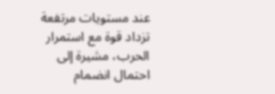عند مستويات مرتفعة تزداد قوة مع استمرار الحرب، مشيرة إلى احتمال انضمام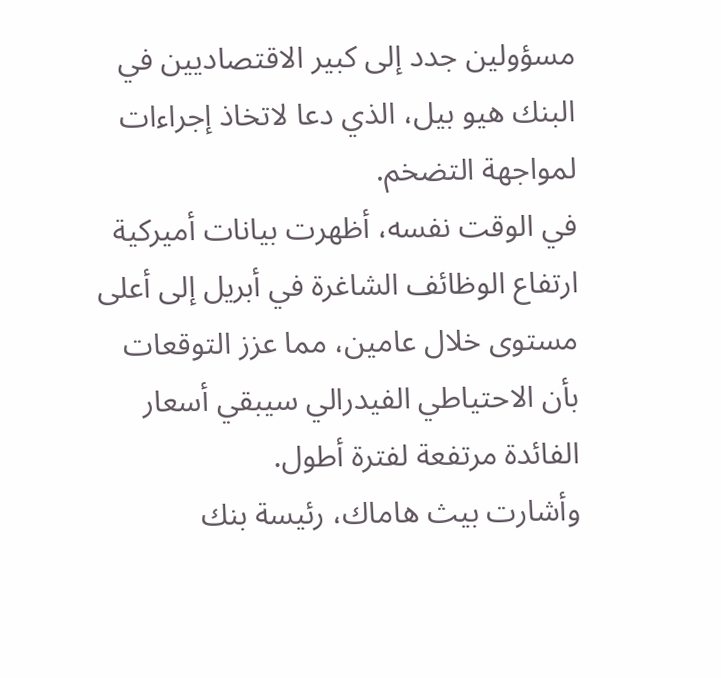مسؤولين جدد إلى كبير الاقتصاديين في البنك هيو بيل، الذي دعا لاتخاذ إجراءات لمواجهة التضخم.
في الوقت نفسه، أظهرت بيانات أميركية ارتفاع الوظائف الشاغرة في أبريل إلى أعلى مستوى خلال عامين، مما عزز التوقعات بأن الاحتياطي الفيدرالي سيبقي أسعار الفائدة مرتفعة لفترة أطول.
وأشارت بيث هاماك، رئيسة بنك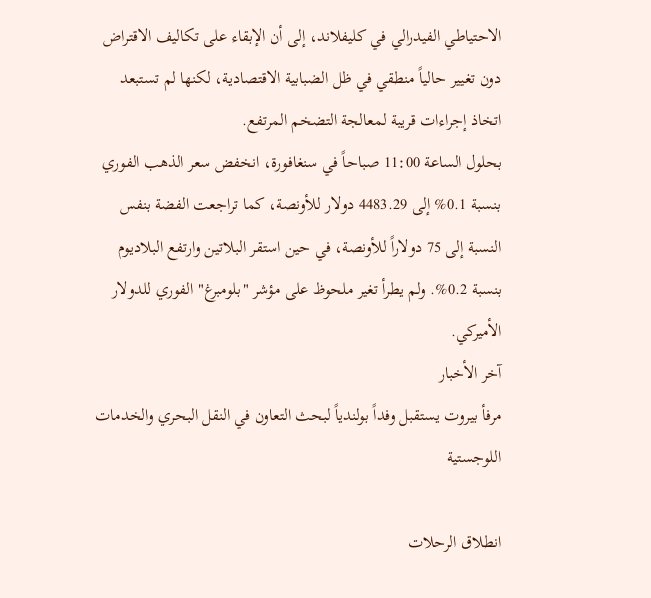الاحتياطي الفيدرالي في كليفلاند، إلى أن الإبقاء على تكاليف الاقتراض دون تغيير حالياً منطقي في ظل الضبابية الاقتصادية، لكنها لم تستبعد اتخاذ إجراءات قريبة لمعالجة التضخم المرتفع.
بحلول الساعة 11:00 صباحاً في سنغافورة، انخفض سعر الذهب الفوري بنسبة 0.1% إلى 4483.29 دولار للأونصة، كما تراجعت الفضة بنفس النسبة إلى 75 دولاراً للأونصة، في حين استقر البلاتين وارتفع البلاديوم بنسبة 0.2%. ولم يطرأ تغير ملحوظ على مؤشر "بلومبرغ" الفوري للدولار الأميركي.
آخر الأخبار
مرفأ بيروت يستقبل وفداً بولندياً لبحث التعاون في النقل البحري والخدمات اللوجستية

انطلاق الرحلات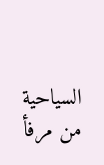السياحية من مرفأ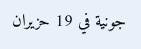جونية في 19 حزيران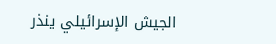الجيش الإسرائيلي ينذر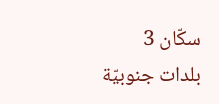سكّان 3 بلدات جنوبيّة